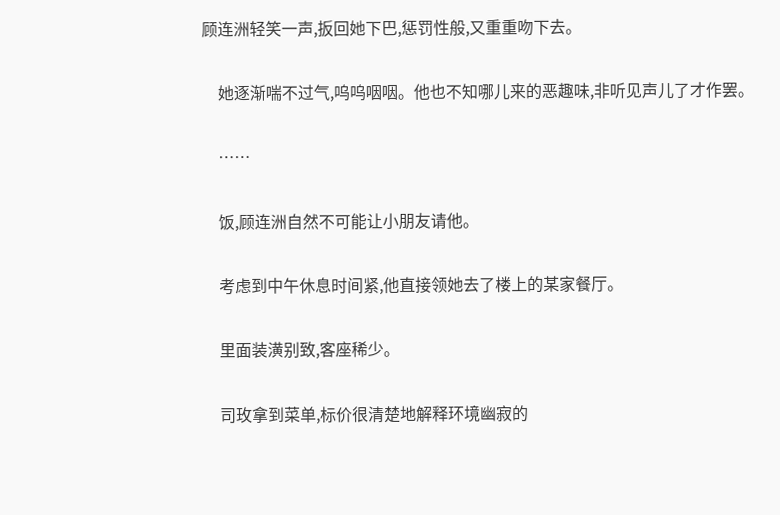顾连洲轻笑一声,扳回她下巴,惩罚性般,又重重吻下去。

    她逐渐喘不过气,呜呜咽咽。他也不知哪儿来的恶趣味,非听见声儿了才作罢。

    ……

    饭,顾连洲自然不可能让小朋友请他。

    考虑到中午休息时间紧,他直接领她去了楼上的某家餐厅。

    里面装潢别致,客座稀少。

    司玫拿到菜单,标价很清楚地解释环境幽寂的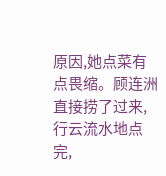原因,她点菜有点畏缩。顾连洲直接捞了过来,行云流水地点完,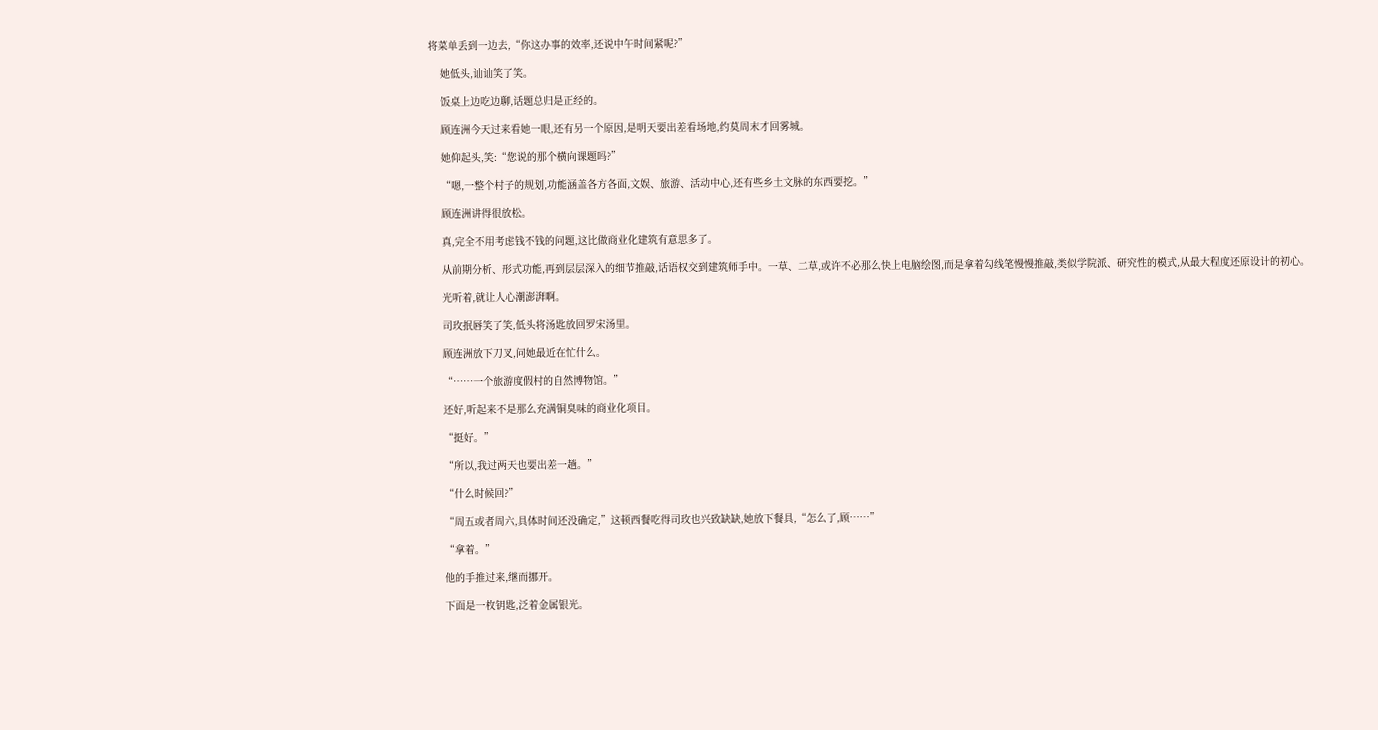将菜单丢到一边去,“你这办事的效率,还说中午时间紧呢?”

    她低头,讪讪笑了笑。

    饭桌上边吃边聊,话题总归是正经的。

    顾连洲今天过来看她一眼,还有另一个原因,是明天要出差看场地,约莫周末才回雾城。

    她仰起头,笑:“您说的那个横向课题吗?”

    “嗯,一整个村子的规划,功能涵盖各方各面,文娱、旅游、活动中心,还有些乡土文脉的东西要挖。”

    顾连洲讲得很放松。

    真,完全不用考虑钱不钱的问题,这比做商业化建筑有意思多了。

    从前期分析、形式功能,再到层层深入的细节推敲,话语权交到建筑师手中。一草、二草,或许不必那么快上电脑绘图,而是拿着勾线笔慢慢推敲,类似学院派、研究性的模式,从最大程度还原设计的初心。

    光听着,就让人心潮澎湃啊。

    司玫抿唇笑了笑,低头将汤匙放回罗宋汤里。

    顾连洲放下刀叉,问她最近在忙什么。

    “……一个旅游度假村的自然博物馆。”

    还好,听起来不是那么充满铜臭味的商业化项目。

    “挺好。”

    “所以,我过两天也要出差一趟。”

    “什么时候回?”

    “周五或者周六,具体时间还没确定,”这顿西餐吃得司玫也兴致缺缺,她放下餐具,“怎么了,顾……”

    “拿着。”

    他的手推过来,继而挪开。

    下面是一枚钥匙,泛着金属银光。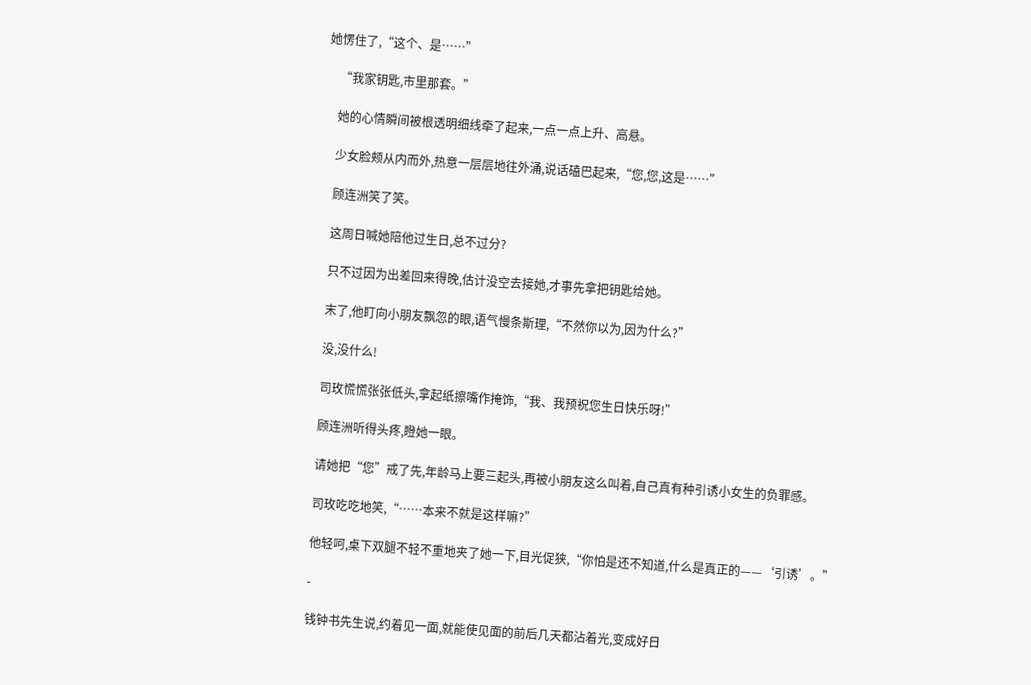她愣住了,“这个、是……”

    “我家钥匙,市里那套。”

    她的心情瞬间被根透明细线牵了起来,一点一点上升、高悬。

    少女脸颊从内而外,热意一层层地往外涌,说话磕巴起来,“您,您,这是……”

    顾连洲笑了笑。

    这周日喊她陪他过生日,总不过分?

    只不过因为出差回来得晚,估计没空去接她,才事先拿把钥匙给她。

    末了,他盯向小朋友飘忽的眼,语气慢条斯理,“不然你以为,因为什么?”

    没,没什么!

    司玫慌慌张张低头,拿起纸擦嘴作掩饰,“我、我预祝您生日快乐呀!”

    顾连洲听得头疼,瞪她一眼。

    请她把“您”戒了先,年龄马上要三起头,再被小朋友这么叫着,自己真有种引诱小女生的负罪感。

    司玫吃吃地笑,“……本来不就是这样嘛?”

    他轻呵,桌下双腿不轻不重地夹了她一下,目光促狭,“你怕是还不知道,什么是真正的——‘引诱’。”

    -

    钱钟书先生说,约着见一面,就能使见面的前后几天都沾着光,变成好日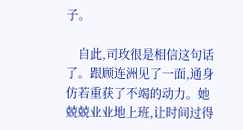子。

    自此,司玫很是相信这句话了。跟顾连洲见了一面,通身仿若重获了不竭的动力。她兢兢业业地上班,让时间过得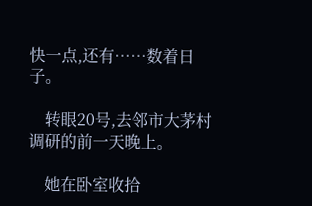快一点,还有……数着日子。

    转眼20号,去邻市大茅村调研的前一天晚上。

    她在卧室收拾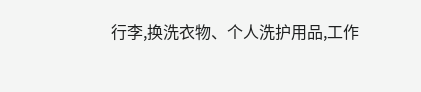行李,换洗衣物、个人洗护用品,工作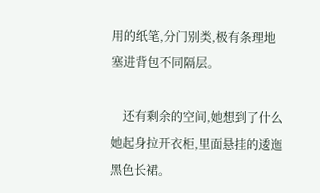用的纸笔,分门别类,极有条理地塞进背包不同隔层。

    还有剩余的空间,她想到了什么她起身拉开衣柜,里面悬挂的逶迤黑色长裙。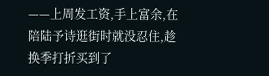——上周发工资,手上富余,在陪陆予诗逛街时就没忍住,趁换季打折买到了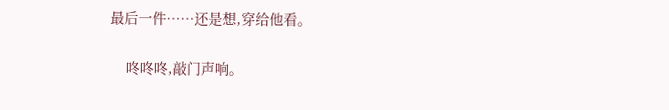最后一件……还是想,穿给他看。

    咚咚咚,敲门声响。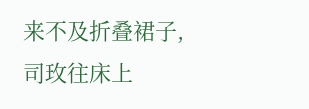来不及折叠裙子,司玫往床上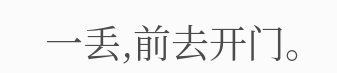一丢,前去开门。